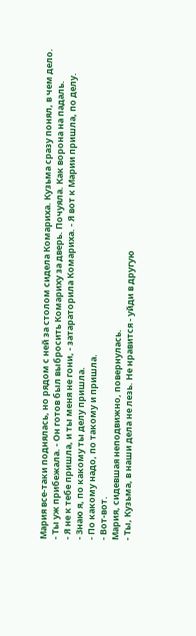Мария все-таки поднялась, но рядом с ней за столом сидела Комариха. Кузьма сразу понял, в чем дело.
- Ты уж прибежала. - Он готов был выбросить Комариху за дверь. Почуяла. Как ворона на падаль.
- Я не к тебе пришла, и ты меня не гони, - затараторила Комариха. - Я вот к Марии пришла, по делу.
- Знаю я, по какому ты делу пришла.
- По какому надо, по такому и пришла.
- Вот-вот.
Мария, сидевшая неподвижно, повернулась.
- Ты, Кузьма, в наши дела не лезь. Не нравится - уйди в другую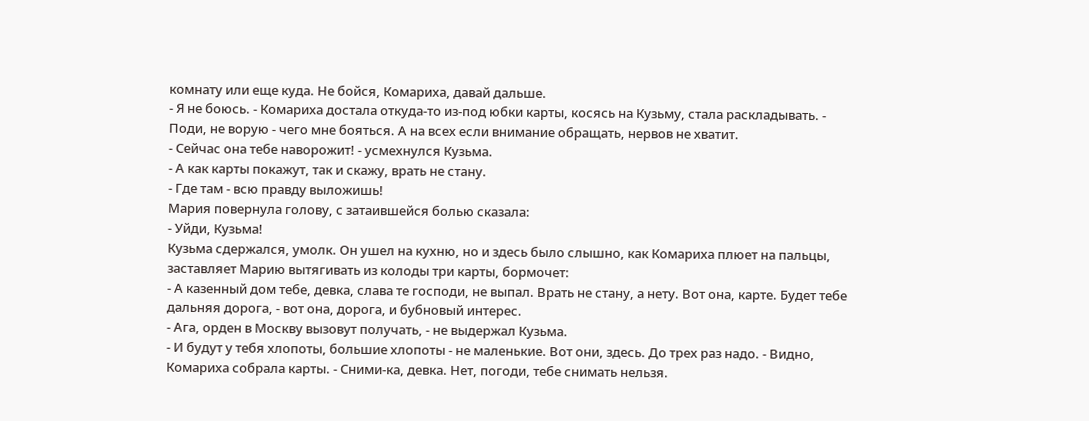комнату или еще куда. Не бойся, Комариха, давай дальше.
- Я не боюсь. - Комариха достала откуда-то из-под юбки карты, косясь на Кузьму, стала раскладывать. - Поди, не ворую - чего мне бояться. А на всех если внимание обращать, нервов не хватит.
- Сейчас она тебе наворожит! - усмехнулся Кузьма.
- А как карты покажут, так и скажу, врать не стану.
- Где там - всю правду выложишь!
Мария повернула голову, с затаившейся болью сказала:
- Уйди, Кузьма!
Кузьма сдержался, умолк. Он ушел на кухню, но и здесь было слышно, как Комариха плюет на пальцы, заставляет Марию вытягивать из колоды три карты, бормочет:
- А казенный дом тебе, девка, слава те господи, не выпал. Врать не стану, а нету. Вот она, карте. Будет тебе дальняя дорога, - вот она, дорога, и бубновый интерес.
- Ага, орден в Москву вызовут получать, - не выдержал Кузьма.
- И будут у тебя хлопоты, большие хлопоты - не маленькие. Вот они, здесь. До трех раз надо. - Видно, Комариха собрала карты. - Сними-ка, девка. Нет, погоди, тебе снимать нельзя.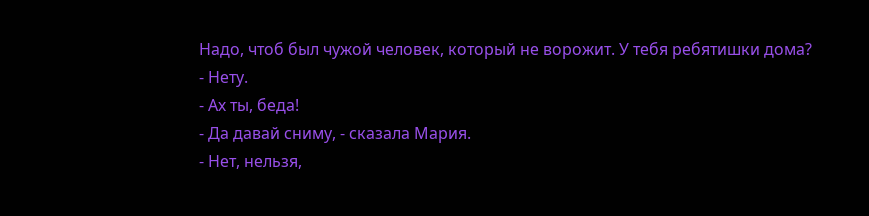Надо, чтоб был чужой человек, который не ворожит. У тебя ребятишки дома?
- Нету.
- Ах ты, беда!
- Да давай сниму, - сказала Мария.
- Нет, нельзя,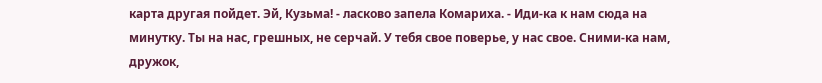карта другая пойдет. Эй, Кузьма! - ласково запела Комариха. - Иди-ка к нам сюда на минутку. Ты на нас, грешных, не серчай. У тебя свое поверье, у нас свое. Сними-ка нам, дружок,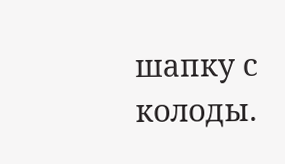шапку с колоды.